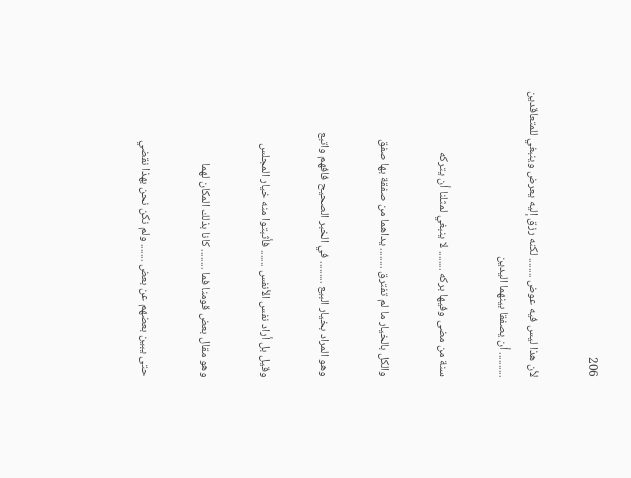206

لأن هذا ليس فيه عوض ........ لكنه رزق إليه يعرض وينبغي للمتعاقدين .......... أن يصفقا بينهما اليدين

سنة من مضى وفيها بركه ........ لا ينبغي لمثلنا أن يتركه

والكل بالخيار ما لم تفترق ........ يداهما من صفقة بها صفق

وهو المراد بخيار البيع ......... في الخبر الصحيح فافهم واتبع

وقيل بل أراد نفس الأنفس ....... فأثبتوا منه خيار المجلس

وهو مقال بعض قومنا فما ........ كانا بذلك المكان لهما

حتى يبين بعضهم عن بعض ....... ولم نكن نحن بهذا نقضي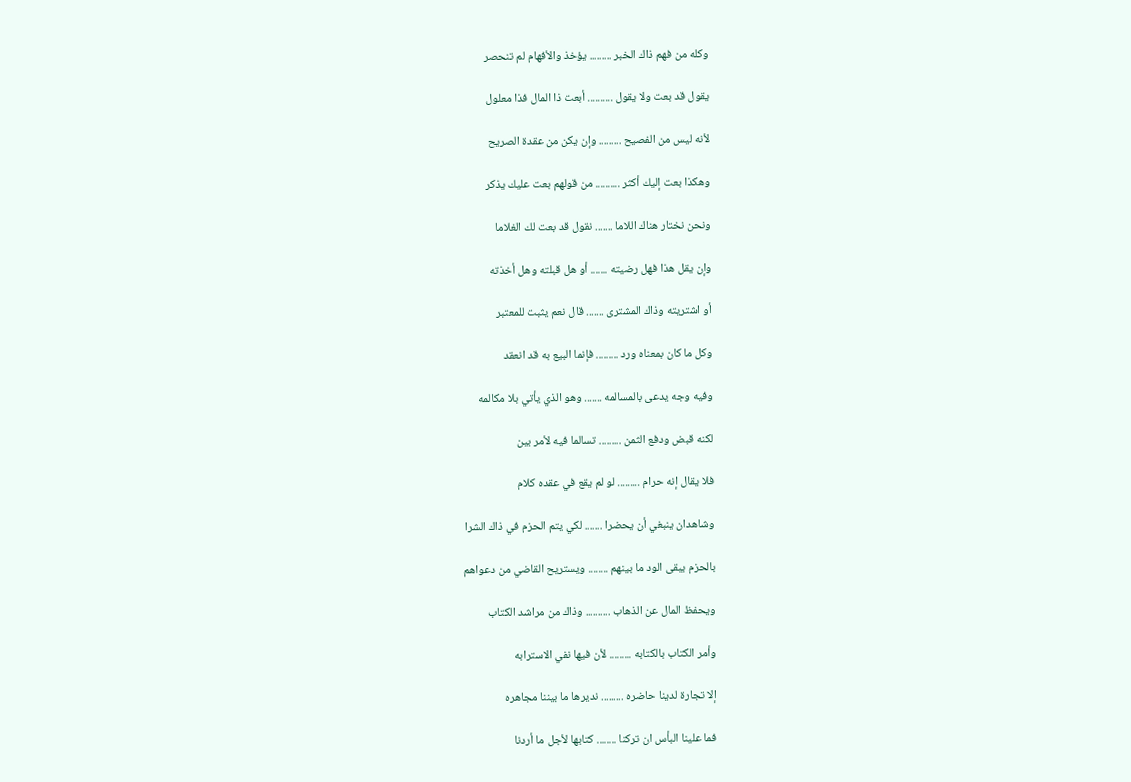وكله من فهم ذاك الخبر ......... يؤخذ والأفهام لم تنحصر

يقول قد بعت ولا يقول .......... أبعت ذا المال فذا معلول

لأنه ليس من الفصيح ......... وإن يكن من عقدة الصريح

وهكذا بعت إليك أكثر .......... من قولهم بعت عليك يذكر

ونحن نختار هناك اللاما ....... نقول قد بعت لك الغلاما

وإن يقل هذا فهل رضيته ....... أو هل قبلته وهل أخذته

أو اشتريته وذاك المشترى ....... قال نعم يثبت للمعتبر

وكل ما كان بمعناه ورد ......... فإنما البيع به قد انعقد

وفيه وجه يدعى بالمسالمه ....... وهو الذي يأتي بلا مكالمه

لكنه قبض ودفع الثمن ......... تسالما فيه لأمر بين

فلا يقال إنه حرام ......... لو لم يقع في عقده كلام

وشاهدان ينبغي أن يحضرا ....... لكي يتم الحزم في ذاك الشرا

بالحزم يبقى الود ما بينهم ........ ويستريح القاضي من دعواهم

ويحفظ المال عن الذهاب .......... وذاك من مراشد الكتاب

وأمر الكتاب بالكتابه ......... لأن فيها نفي الاسترابه

إلا تجارة لدينا حاضره ......... نديرها ما بيننا مجاهره

فما علينا البأس ان تركنا ........ كتابها لأجل ما أردنا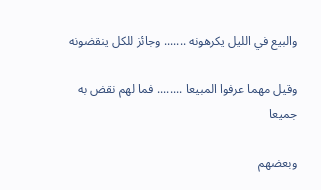والبيع في الليل يكرهونه ....... وجائز للكل ينقضونه

وقيل مهما عرفوا المبيعا ........ فما لهم نقض به جميعا

وبعضهم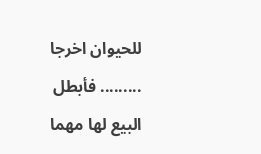للحيوان اخرجا ......... فأبطل البيع لها مهما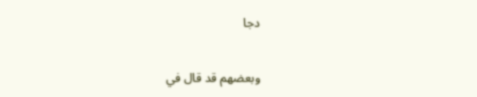دجا

وبعضهم قد قال في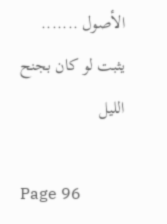الأصول ....... يثبت لو كان بجنح الليل

Page 96